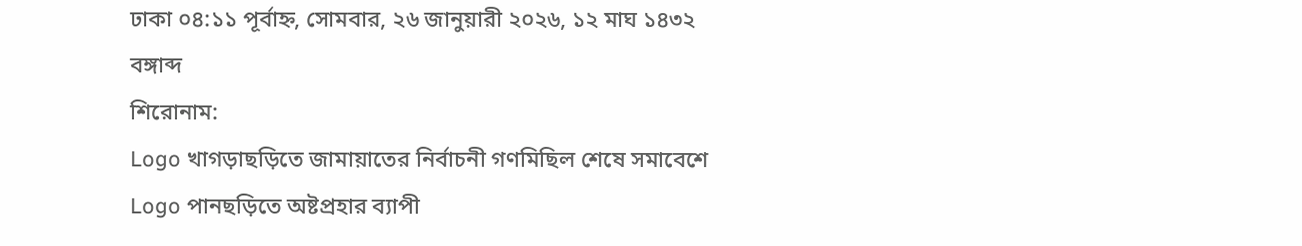ঢাকা ০৪:১১ পূর্বাহ্ন, সোমবার, ২৬ জানুয়ারী ২০২৬, ১২ মাঘ ১৪৩২ বঙ্গাব্দ
শিরোনাম:
Logo খাগড়াছড়িতে জামায়াতের নির্বাচনী গণমিছিল শেষে সমাবেশে Logo পানছড়িতে অষ্টপ্রহার ব্যাপী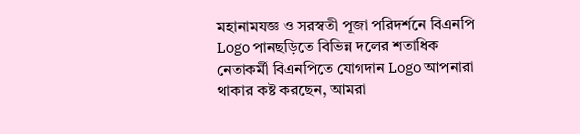মহানামযজ্ঞ ও সরস্বতী পূজা পরিদর্শনে বিএনপি Logo পানছড়িতে বিভিন্ন দলের শতাধিক নেতাকর্মী বিএনপিতে যোগদান Logo আপনারা থাকার কষ্ট করছেন, আমরা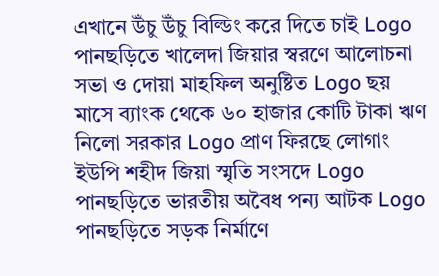এখানে উঁচু উঁচু বিল্ডিং করে দিতে চাই Logo পানছড়িতে খালেদা জিয়ার স্বরণে আলোচনা সভা ও দোয়া মাহফিল অনুষ্টিত Logo ছয় মাসে ব্যাংক থেকে ৬০ হাজার কোটি টাকা ঋণ নিলো সরকার Logo প্রাণ ফিরছে লোগাং ইউপি শহীদ জিয়া স্মৃতি সংসদে Logo পানছড়িতে ভারতীয় অবৈধ পন্য আটক Logo পানছড়িতে সড়ক নির্মাণে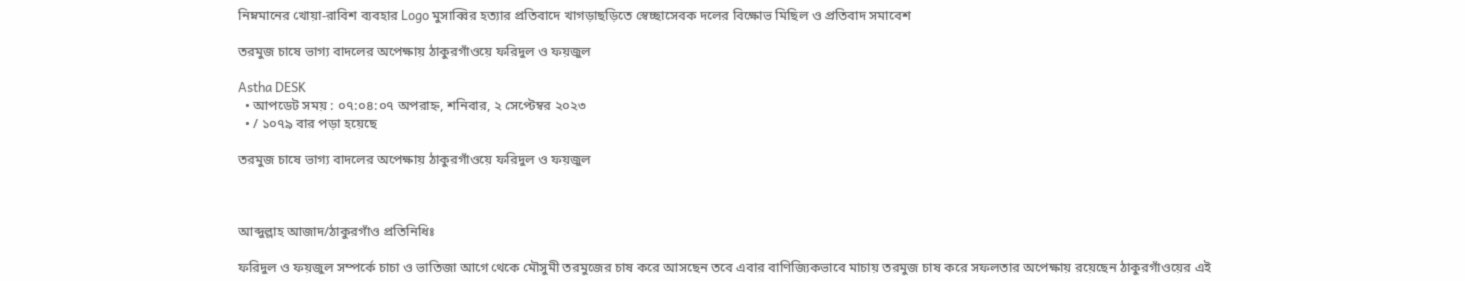নিম্নমানের খোয়া-রাবিশ ব্যবহার Logo মুসাব্বির হত্যার প্রতিবাদে খাগড়াছড়িতে স্বেচ্ছাসেবক দলের বিক্ষোভ মিছিল ও প্রতিবাদ সমাবেশ

তরমুজ চাষে ভাগ্য বাদলের অপেক্ষায় ঠাকুরগাঁওয়ে ফরিদুল ও ফয়জুল

Astha DESK
  • আপডেট সময় : ০৭:০৪:০৭ অপরাহ্ন, শনিবার, ২ সেপ্টেম্বর ২০২৩
  • / ১০৭৯ বার পড়া হয়েছে

তরমুজ চাষে ভাগ্য বাদলের অপেক্ষায় ঠাকুরগাঁওয়ে ফরিদুল ও ফয়জুল



আব্দুল্লাহ আজাদ/ঠাকুরগাঁও প্রতিনিধিঃ

ফরিদুল ও ফয়জুল সম্পর্কে চাচা ও ভাতিজা আগে থেকে মৌসুমী তরমুজের চাষ করে আসছেন তবে এবার বাণিজ্যিকভাবে মাচায় তরমুজ চাষ করে সফলতার অপেক্ষায় রয়েছেন ঠাকুরগাঁওয়ের এই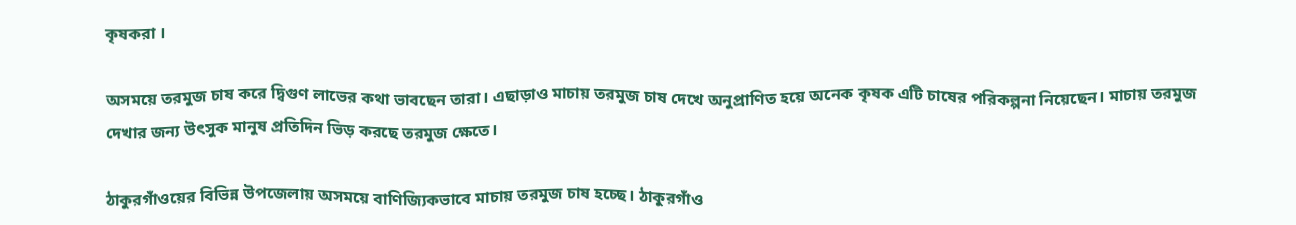কৃষকরা ।

অসময়ে তরমুজ চাষ করে দ্বিগুণ লাভের কথা ভাবছেন তারা। এছাড়াও মাচায় তরমুজ চাষ দেখে অনুপ্রাণিত হয়ে অনেক কৃষক এটি চাষের পরিকল্পনা নিয়েছেন। মাচায় তরমুজ দেখার জন্য উৎসুক মানুষ প্রতিদিন ভিড় করছে তরমুজ ক্ষেতে।

ঠাকুরগাঁওয়ের বিভিন্ন উপজেলায় অসময়ে বাণিজ্যিকভাবে মাচায় তরমুজ চাষ হচ্ছে। ঠাকুরগাঁও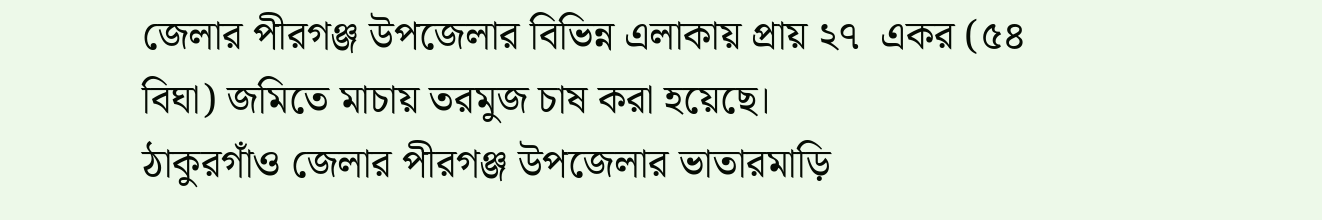জেলার পীরগঞ্জ উপজেলার বিভিন্ন এলাকায় প্রায় ২৭  একর (৫৪ বিঘা) জমিতে মাচায় তরমুজ চাষ করা হয়েছে।
ঠাকুরগাঁও জেলার পীরগঞ্জ উপজেলার ভাতারমাড়ি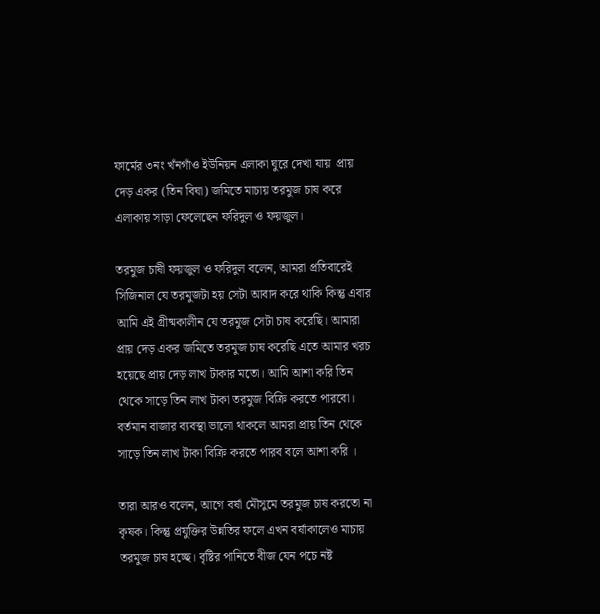ফার্মের ৩নং খঁনগাঁও ইউনিয়ন এলাকা ঘুরে দেখা যায়  প্রায় দেড় একর (তিন বিঘা) জমিতে মাচায় তরমুজ চাষ করে এলাকায় সাড়া ফেলেছেন ফরিদুল ও ফয়জুল।

তরমুজ চাষী ফয়জুল ও ফরিদুল বলেন, আমরা প্রতিবারেই সিজিনাল যে তরমুজটা হয় সেটা আবাদ করে থাকি কিন্তু এবার আমি এই গ্রীষ্মকালীন যে তরমুজ সেটা চাষ করেছি। আমারা প্রায় দেড় একর জমিতে তরমুজ চাষ করেছি এতে আমার খরচ হয়েছে প্রায় দেড় লাখ টাকার মতো। আমি আশা করি তিন থেকে সাড়ে তিন লাখ টাকা তরমুজ বিক্রি করতে পারবো। বর্তমান বাজার ব্যবস্থা ভালো থাকলে আমরা প্রায় তিন থেকে সাড়ে তিন লাখ টাকা বিক্রি করতে পারব বলে আশা করি ।

তারা আরও বলেন, আগে বর্ষা মৌসুমে তরমুজ চাষ করতো না কৃষক। কিন্তু প্রযুক্তির উন্নতির ফলে এখন বর্ষাকালেও মাচায় তরমুজ চাষ হচ্ছে। বৃষ্টির পানিতে বীজ যেন পচে নষ্ট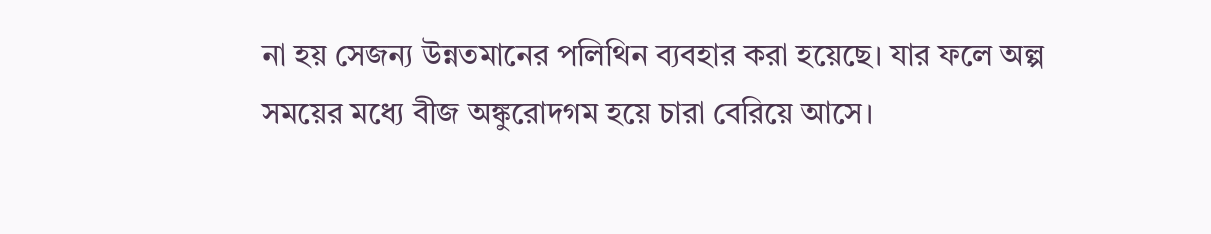না হয় সেজন্য উন্নতমানের পলিথিন ব্যবহার করা হয়েছে। যার ফলে অল্প সময়ের মধ্যে বীজ অঙ্কুরোদগম হয়ে চারা বেরিয়ে আসে।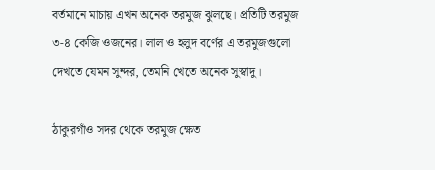বর্তমানে মাচায় এখন অনেক তরমুজ ঝুলছে। প্রতিটি তরমুজ ৩-৪ কেজি ওজনের। লাল ও হলুদ বর্ণের এ তরমুজগুলো দেখতে যেমন সুন্দর, তেমনি খেতে অনেক সুস্বাদু।

ঠাকুরগাঁও সদর থেকে তরমুজ ক্ষেত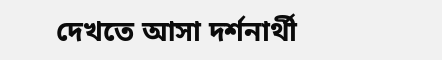দেখতে আসা দর্শনার্থী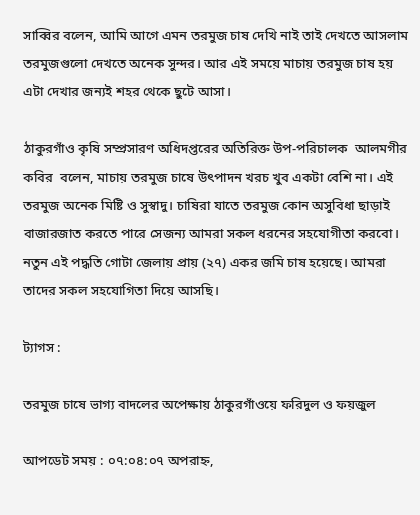সাব্বির বলেন, আমি আগে এমন তরমুজ চাষ দেখি নাই তাই দেখতে আসলাম তরমুজগুলো দেখতে অনেক সুন্দর। আর এই সময়ে মাচায় তরমুজ চাষ হয় এটা দেখার জন্যই শহর থেকে ছুটে আসা।

ঠাকুরগাঁও কৃষি সম্প্রসারণ অধিদপ্তরের অতিরিক্ত উপ-পরিচালক  আলমগীর কবির  বলেন, মাচায় তরমুজ চাষে উৎপাদন খরচ খুব একটা বেশি না। এই তরমুজ অনেক মিষ্টি ও সুস্বাদু। চাষিরা যাতে তরমুজ কোন অসুবিধা ছাড়াই বাজারজাত করতে পারে সেজন্য আমরা সকল ধরনের সহযোগীতা করবো। নতুন এই পদ্ধতি গোটা জেলায় প্রায় (২৭) একর জমি চাষ হয়েছে। আমরা তাদের সকল সহযোগিতা দিয়ে আসছি।

ট্যাগস :

তরমুজ চাষে ভাগ্য বাদলের অপেক্ষায় ঠাকুরগাঁওয়ে ফরিদুল ও ফয়জুল

আপডেট সময় : ০৭:০৪:০৭ অপরাহ্ন,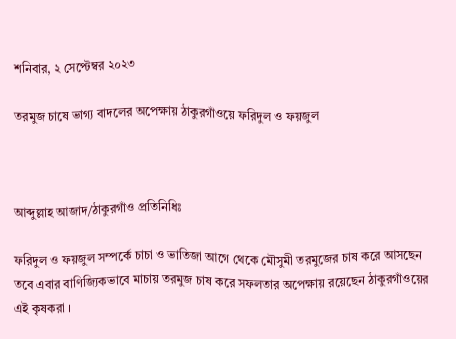শনিবার, ২ সেপ্টেম্বর ২০২৩

তরমুজ চাষে ভাগ্য বাদলের অপেক্ষায় ঠাকুরগাঁওয়ে ফরিদুল ও ফয়জুল



আব্দুল্লাহ আজাদ/ঠাকুরগাঁও প্রতিনিধিঃ

ফরিদুল ও ফয়জুল সম্পর্কে চাচা ও ভাতিজা আগে থেকে মৌসুমী তরমুজের চাষ করে আসছেন তবে এবার বাণিজ্যিকভাবে মাচায় তরমুজ চাষ করে সফলতার অপেক্ষায় রয়েছেন ঠাকুরগাঁওয়ের এই কৃষকরা ।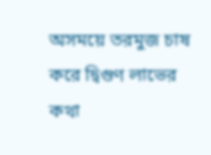অসময়ে তরমুজ চাষ করে দ্বিগুণ লাভের কথা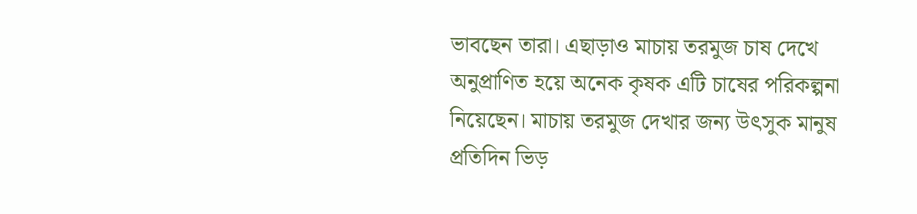ভাবছেন তারা। এছাড়াও মাচায় তরমুজ চাষ দেখে অনুপ্রাণিত হয়ে অনেক কৃষক এটি চাষের পরিকল্পনা নিয়েছেন। মাচায় তরমুজ দেখার জন্য উৎসুক মানুষ প্রতিদিন ভিড়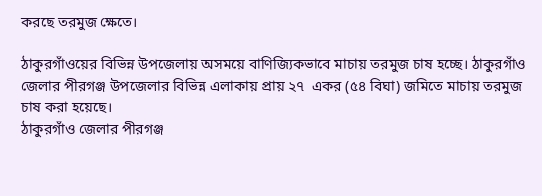করছে তরমুজ ক্ষেতে।

ঠাকুরগাঁওয়ের বিভিন্ন উপজেলায় অসময়ে বাণিজ্যিকভাবে মাচায় তরমুজ চাষ হচ্ছে। ঠাকুরগাঁও জেলার পীরগঞ্জ উপজেলার বিভিন্ন এলাকায় প্রায় ২৭  একর (৫৪ বিঘা) জমিতে মাচায় তরমুজ চাষ করা হয়েছে।
ঠাকুরগাঁও জেলার পীরগঞ্জ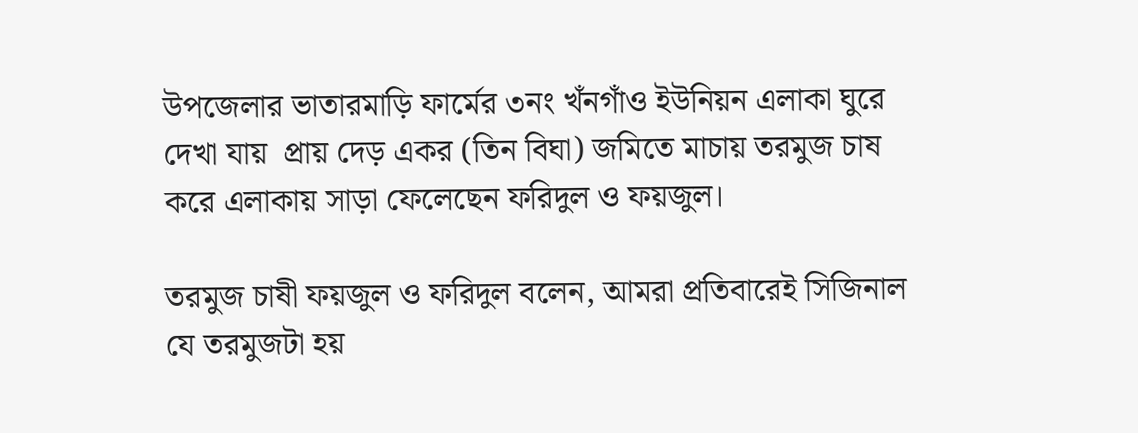উপজেলার ভাতারমাড়ি ফার্মের ৩নং খঁনগাঁও ইউনিয়ন এলাকা ঘুরে দেখা যায়  প্রায় দেড় একর (তিন বিঘা) জমিতে মাচায় তরমুজ চাষ করে এলাকায় সাড়া ফেলেছেন ফরিদুল ও ফয়জুল।

তরমুজ চাষী ফয়জুল ও ফরিদুল বলেন, আমরা প্রতিবারেই সিজিনাল যে তরমুজটা হয়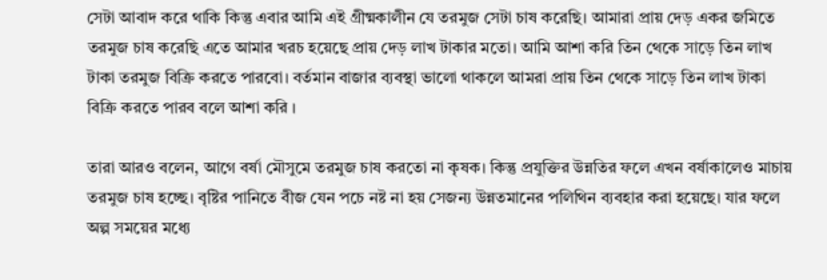সেটা আবাদ করে থাকি কিন্তু এবার আমি এই গ্রীষ্মকালীন যে তরমুজ সেটা চাষ করেছি। আমারা প্রায় দেড় একর জমিতে তরমুজ চাষ করেছি এতে আমার খরচ হয়েছে প্রায় দেড় লাখ টাকার মতো। আমি আশা করি তিন থেকে সাড়ে তিন লাখ টাকা তরমুজ বিক্রি করতে পারবো। বর্তমান বাজার ব্যবস্থা ভালো থাকলে আমরা প্রায় তিন থেকে সাড়ে তিন লাখ টাকা বিক্রি করতে পারব বলে আশা করি ।

তারা আরও বলেন, আগে বর্ষা মৌসুমে তরমুজ চাষ করতো না কৃষক। কিন্তু প্রযুক্তির উন্নতির ফলে এখন বর্ষাকালেও মাচায় তরমুজ চাষ হচ্ছে। বৃষ্টির পানিতে বীজ যেন পচে নষ্ট না হয় সেজন্য উন্নতমানের পলিথিন ব্যবহার করা হয়েছে। যার ফলে অল্প সময়ের মধ্যে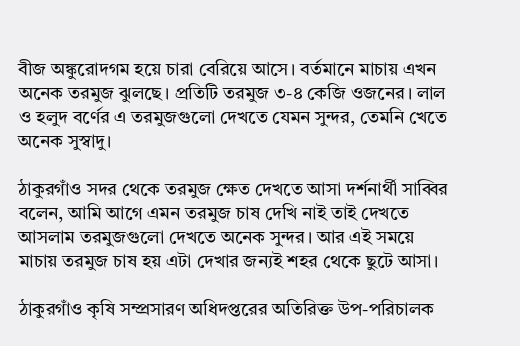বীজ অঙ্কুরোদগম হয়ে চারা বেরিয়ে আসে। বর্তমানে মাচায় এখন অনেক তরমুজ ঝুলছে। প্রতিটি তরমুজ ৩-৪ কেজি ওজনের। লাল ও হলুদ বর্ণের এ তরমুজগুলো দেখতে যেমন সুন্দর, তেমনি খেতে অনেক সুস্বাদু।

ঠাকুরগাঁও সদর থেকে তরমুজ ক্ষেত দেখতে আসা দর্শনার্থী সাব্বির বলেন, আমি আগে এমন তরমুজ চাষ দেখি নাই তাই দেখতে আসলাম তরমুজগুলো দেখতে অনেক সুন্দর। আর এই সময়ে মাচায় তরমুজ চাষ হয় এটা দেখার জন্যই শহর থেকে ছুটে আসা।

ঠাকুরগাঁও কৃষি সম্প্রসারণ অধিদপ্তরের অতিরিক্ত উপ-পরিচালক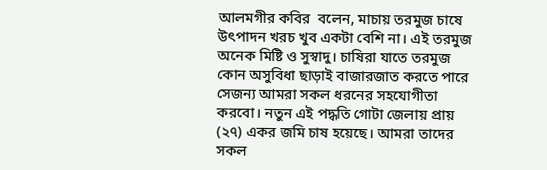আলমগীর কবির  বলেন, মাচায় তরমুজ চাষে উৎপাদন খরচ খুব একটা বেশি না। এই তরমুজ অনেক মিষ্টি ও সুস্বাদু। চাষিরা যাতে তরমুজ কোন অসুবিধা ছাড়াই বাজারজাত করতে পারে সেজন্য আমরা সকল ধরনের সহযোগীতা করবো। নতুন এই পদ্ধতি গোটা জেলায় প্রায় (২৭) একর জমি চাষ হয়েছে। আমরা তাদের সকল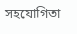সহযোগিতা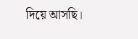দিয়ে আসছি।